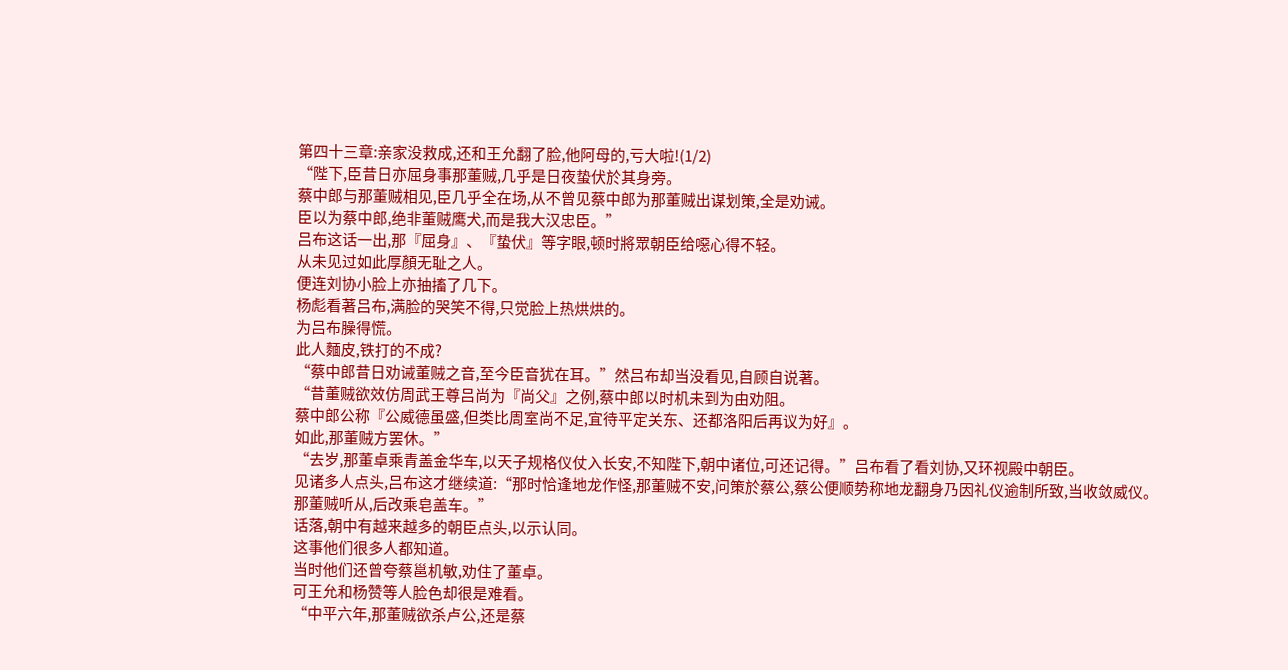第四十三章:亲家没救成,还和王允翻了脸,他阿母的,亏大啦!(1/2)
“陛下,臣昔日亦屈身事那董贼,几乎是日夜蛰伏於其身旁。
蔡中郎与那董贼相见,臣几乎全在场,从不曾见蔡中郎为那董贼出谋划策,全是劝诫。
臣以为蔡中郎,绝非董贼鹰犬,而是我大汉忠臣。”
吕布这话一出,那『屈身』、『蛰伏』等字眼,顿时將眾朝臣给噁心得不轻。
从未见过如此厚顏无耻之人。
便连刘协小脸上亦抽搐了几下。
杨彪看著吕布,满脸的哭笑不得,只觉脸上热烘烘的。
为吕布臊得慌。
此人麵皮,铁打的不成?
“蔡中郎昔日劝诫董贼之音,至今臣音犹在耳。”然吕布却当没看见,自顾自说著。
“昔董贼欲效仿周武王尊吕尚为『尚父』之例,蔡中郎以时机未到为由劝阻。
蔡中郎公称『公威德虽盛,但类比周室尚不足,宜待平定关东、还都洛阳后再议为好』。
如此,那董贼方罢休。”
“去岁,那董卓乘青盖金华车,以天子规格仪仗入长安,不知陛下,朝中诸位,可还记得。”吕布看了看刘协,又环视殿中朝臣。
见诸多人点头,吕布这才继续道:“那时恰逢地龙作怪,那董贼不安,问策於蔡公,蔡公便顺势称地龙翻身乃因礼仪逾制所致,当收敛威仪。
那董贼听从,后改乘皂盖车。”
话落,朝中有越来越多的朝臣点头,以示认同。
这事他们很多人都知道。
当时他们还曾夸蔡邕机敏,劝住了董卓。
可王允和杨赞等人脸色却很是难看。
“中平六年,那董贼欲杀卢公,还是蔡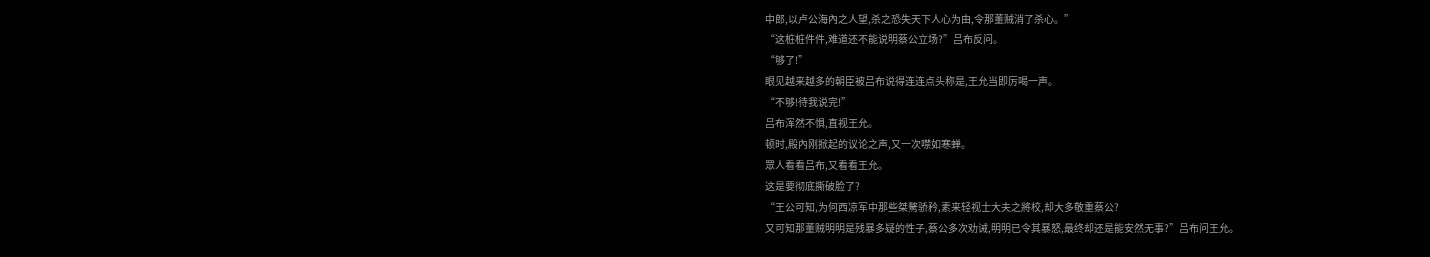中郎,以卢公海內之人望,杀之恐失天下人心为由,令那董贼消了杀心。”
“这桩桩件件,难道还不能说明蔡公立场?”吕布反问。
“够了!”
眼见越来越多的朝臣被吕布说得连连点头称是,王允当即厉喝一声。
“不够!待我说完!”
吕布浑然不惧,直视王允。
顿时,殿內刚掀起的议论之声,又一次噤如寒蝉。
眾人看看吕布,又看看王允。
这是要彻底撕破脸了?
“王公可知,为何西凉军中那些桀驁骄矜,素来轻视士大夫之將校,却大多敬重蔡公?
又可知那董贼明明是残暴多疑的性子,蔡公多次劝诫,明明已令其暴怒,最终却还是能安然无事?”吕布问王允。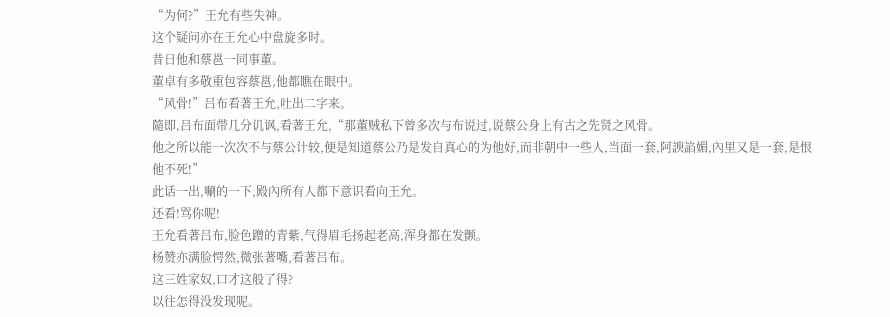“为何?”王允有些失神。
这个疑问亦在王允心中盘旋多时。
昔日他和蔡邕一同事董。
董卓有多敬重包容蔡邕,他都瞧在眼中。
“风骨!”吕布看著王允,吐出二字来。
隨即,吕布面带几分讥讽,看著王允,“那董贼私下曾多次与布说过,说蔡公身上有古之先贤之风骨。
他之所以能一次次不与蔡公计较,便是知道蔡公乃是发自真心的为他好,而非朝中一些人,当面一套,阿諛諂媚,內里又是一套,是恨他不死!”
此话一出,唰的一下,殿內所有人都下意识看向王允。
还看!骂你呢!
王允看著吕布,脸色蹭的青紫,气得眉毛扬起老高,浑身都在发颤。
杨赞亦满脸愕然,微张著嘴,看著吕布。
这三姓家奴,口才这般了得?
以往怎得没发现呢。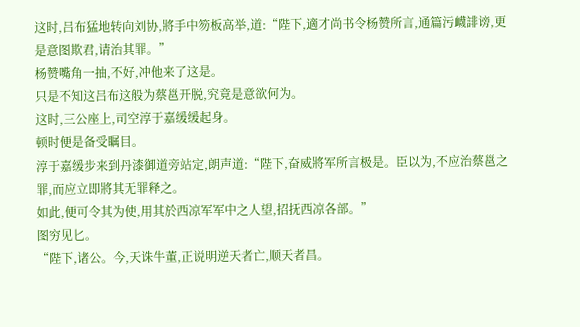这时,吕布猛地转向刘协,將手中笏板高举,道:“陛下,適才尚书令杨赞所言,通篇污衊誹谤,更是意图欺君,请治其罪。”
杨赞嘴角一抽,不好,冲他来了这是。
只是不知这吕布这般为蔡邕开脱,究竟是意欲何为。
这时,三公座上,司空淳于嘉缓缓起身。
顿时便是备受瞩目。
淳于嘉缓步来到丹漆御道旁站定,朗声道:“陛下,奋威將军所言极是。臣以为,不应治蔡邕之罪,而应立即將其无罪释之。
如此,便可令其为使,用其於西凉军军中之人望,招抚西凉各部。”
图穷见匕。
“陛下,诸公。今,天诛牛董,正说明逆天者亡,顺天者昌。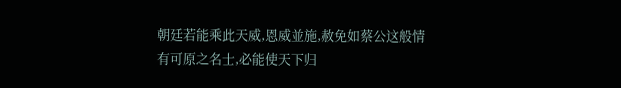朝廷若能乘此天威,恩威並施,赦免如蔡公这般情有可原之名士,必能使天下归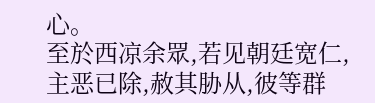心。
至於西凉余眾,若见朝廷宽仁,主恶已除,赦其胁从,彼等群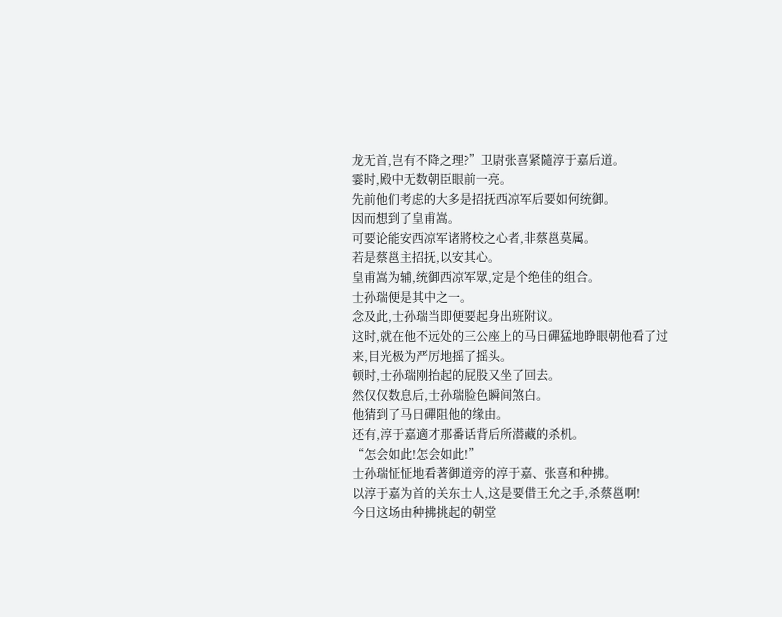龙无首,岂有不降之理?”卫尉张喜紧隨淳于嘉后道。
霎时,殿中无数朝臣眼前一亮。
先前他们考虑的大多是招抚西凉军后要如何统御。
因而想到了皇甫嵩。
可要论能安西凉军诸將校之心者,非蔡邕莫属。
若是蔡邕主招抚,以安其心。
皇甫嵩为辅,统御西凉军眾,定是个绝佳的组合。
士孙瑞便是其中之一。
念及此,士孙瑞当即便要起身出班附议。
这时,就在他不远处的三公座上的马日磾猛地睁眼朝他看了过来,目光极为严厉地摇了摇头。
顿时,士孙瑞刚抬起的屁股又坐了回去。
然仅仅数息后,士孙瑞脸色瞬间煞白。
他猜到了马日磾阻他的缘由。
还有,淳于嘉適才那番话背后所潜藏的杀机。
“怎会如此!怎会如此!”
士孙瑞怔怔地看著御道旁的淳于嘉、张喜和种拂。
以淳于嘉为首的关东士人,这是要借王允之手,杀蔡邕啊!
今日这场由种拂挑起的朝堂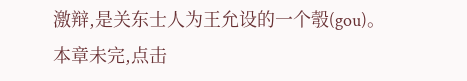激辩,是关东士人为王允设的一个彀(gou)。
本章未完,点击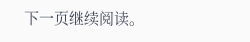下一页继续阅读。